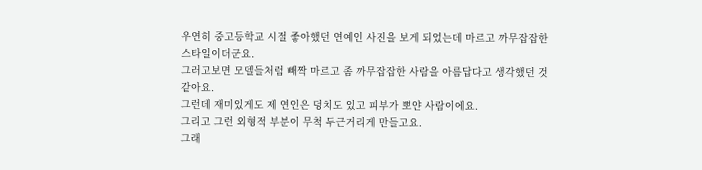우연히 중고등학교 시절 좋아했던 연예인 사진을 보게 되었는데 마르고 까무잡잡한 스타일이더군요.
그러고보면 모델들처럼 빼짝 마르고 좀 까무잡잡한 사람을 아름답다고 생각했던 것 같아요.
그런데 재미있게도 제 연인은 덩치도 있고 피부가 뽀얀 사람이에요.
그리고 그런 외형적 부분이 무척 두근거리게 만들고요.
그래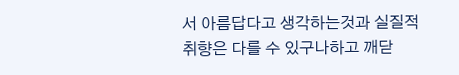서 아름답다고 생각하는것과 실질적 취향은 다를 수 있구나하고 깨닫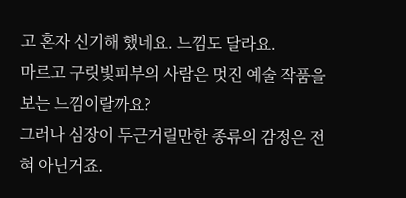고 혼자 신기해 했네요. 느낌도 달라요.
마르고 구릿빛피부의 사람은 멋진 예술 작품을 보는 느낌이랄까요?
그러나 심장이 두근거릴만한 종류의 감정은 전혀 아닌거죠.